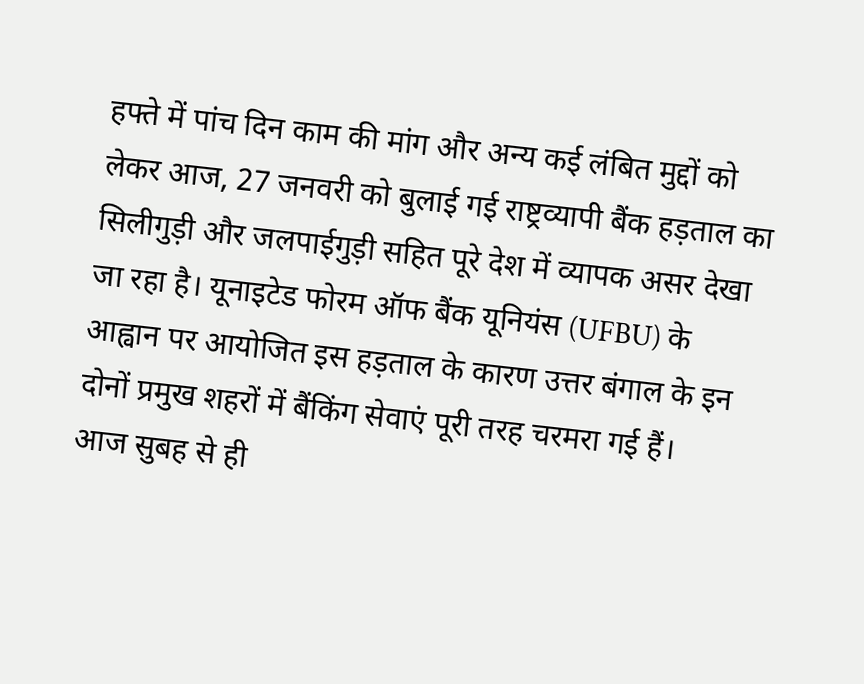हफ्ते में पांच दिन काम की मांग और अन्य कई लंबित मुद्दों को लेकर आज, 27 जनवरी को बुलाई गई राष्ट्रव्यापी बैंक हड़ताल का सिलीगुड़ी और जलपाईगुड़ी सहित पूरे देश में व्यापक असर देखा जा रहा है। यूनाइटेड फोरम ऑफ बैंक यूनियंस (UFBU) के आह्वान पर आयोजित इस हड़ताल के कारण उत्तर बंगाल के इन दोनों प्रमुख शहरों में बैंकिंग सेवाएं पूरी तरह चरमरा गई हैं।
आज सुबह से ही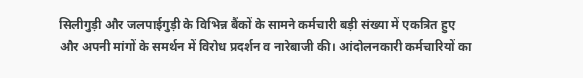सिलीगुड़ी और जलपाईगुड़ी के विभिन्न बैंकों के सामने कर्मचारी बड़ी संख्या में एकत्रित हुए और अपनी मांगों के समर्थन में विरोध प्रदर्शन व नारेबाजी की। आंदोलनकारी कर्मचारियों का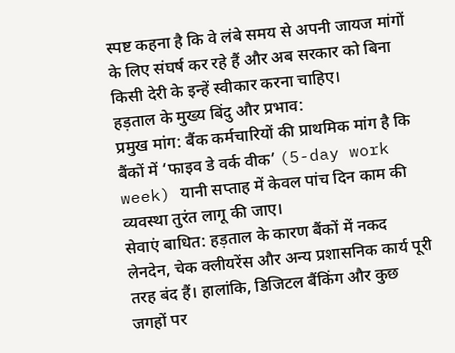स्पष्ट कहना है कि वे लंबे समय से अपनी जायज मांगों के लिए संघर्ष कर रहे हैं और अब सरकार को बिना किसी देरी के इन्हें स्वीकार करना चाहिए।
हड़ताल के मुख्य बिंदु और प्रभाव:
प्रमुख मांग: बैंक कर्मचारियों की प्राथमिक मांग है कि बैंकों में ‘फाइव डे वर्क वीक’ (5-day work week) यानी सप्ताह में केवल पांच दिन काम की व्यवस्था तुरंत लागू की जाए।
सेवाएं बाधित: हड़ताल के कारण बैंकों में नकद लेनदेन, चेक क्लीयरेंस और अन्य प्रशासनिक कार्य पूरी तरह बंद हैं। हालांकि, डिजिटल बैंकिंग और कुछ जगहों पर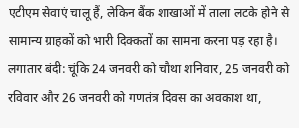एटीएम सेवाएं चालू हैं, लेकिन बैंक शाखाओं में ताला लटके होने से सामान्य ग्राहकों को भारी दिक्कतों का सामना करना पड़ रहा है।
लगातार बंदी: चूंकि 24 जनवरी को चौथा शनिवार, 25 जनवरी को रविवार और 26 जनवरी को गणतंत्र दिवस का अवकाश था,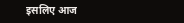इसलिए आज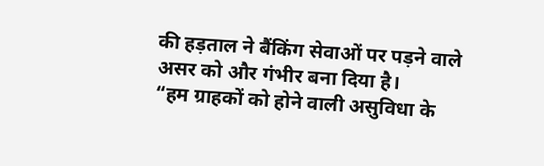की हड़ताल ने बैंकिंग सेवाओं पर पड़ने वाले असर को और गंभीर बना दिया है।
“हम ग्राहकों को होने वाली असुविधा के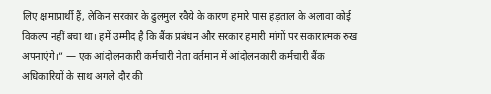लिए क्षमाप्रार्थी हैं, लेकिन सरकार के ढुलमुल रवैये के कारण हमारे पास हड़ताल के अलावा कोई विकल्प नहीं बचा था। हमें उम्मीद है कि बैंक प्रबंधन और सरकार हमारी मांगों पर सकारात्मक रुख अपनाएंगे।” — एक आंदोलनकारी कर्मचारी नेता वर्तमान में आंदोलनकारी कर्मचारी बैंक अधिकारियों के साथ अगले दौर की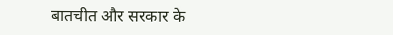बातचीत और सरकार के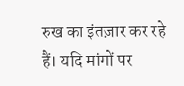रुख का इंतज़ार कर रहे हैं। यदि मांगों पर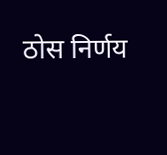ठोस निर्णय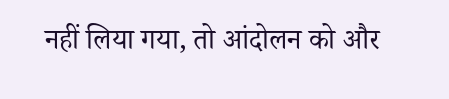नहीं लिया गया, तो आंदोलन को और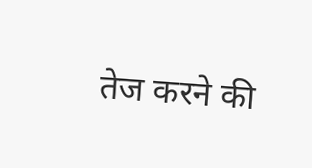तेज करने की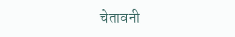चेतावनी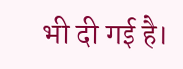भी दी गई है।